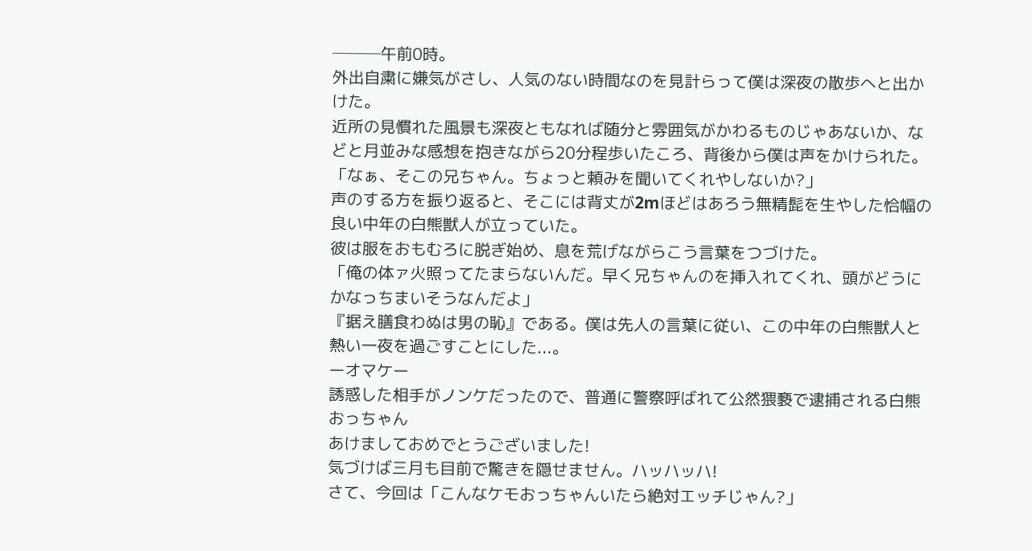───午前0時。
外出自粛に嫌気がさし、人気のない時間なのを見計らって僕は深夜の散歩へと出かけた。
近所の見慣れた風景も深夜ともなれば随分と雰囲気がかわるものじゃあないか、などと月並みな感想を抱きながら20分程歩いたころ、背後から僕は声をかけられた。
「なぁ、そこの兄ちゃん。ちょっと頼みを聞いてくれやしないか?」
声のする方を振り返ると、そこには背丈が2mほどはあろう無精髭を生やした恰幅の良い中年の白熊獣人が立っていた。
彼は服をおもむろに脱ぎ始め、息を荒げながらこう言葉をつづけた。
「俺の体ァ火照ってたまらないんだ。早く兄ちゃんのを挿入れてくれ、頭がどうにかなっちまいそうなんだよ」
『据え膳食わぬは男の恥』である。僕は先人の言葉に従い、この中年の白熊獣人と熱い一夜を過ごすことにした...。
ーオマケー
誘惑した相手がノンケだったので、普通に警察呼ばれて公然猥褻で逮捕される白熊おっちゃん
あけましておめでとうございました!
気づけば三月も目前で驚きを隠せません。ハッハッハ!
さて、今回は「こんなケモおっちゃんいたら絶対エッチじゃん?」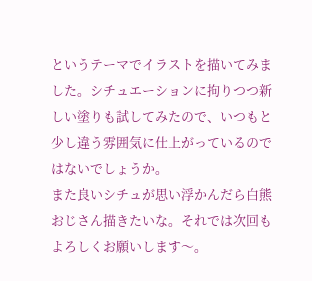というテーマでイラストを描いてみました。シチュエーションに拘りつつ新しい塗りも試してみたので、いつもと少し違う雰囲気に仕上がっているのではないでしょうか。
また良いシチュが思い浮かんだら白熊おじさん描きたいな。それでは次回もよろしくお願いします〜。